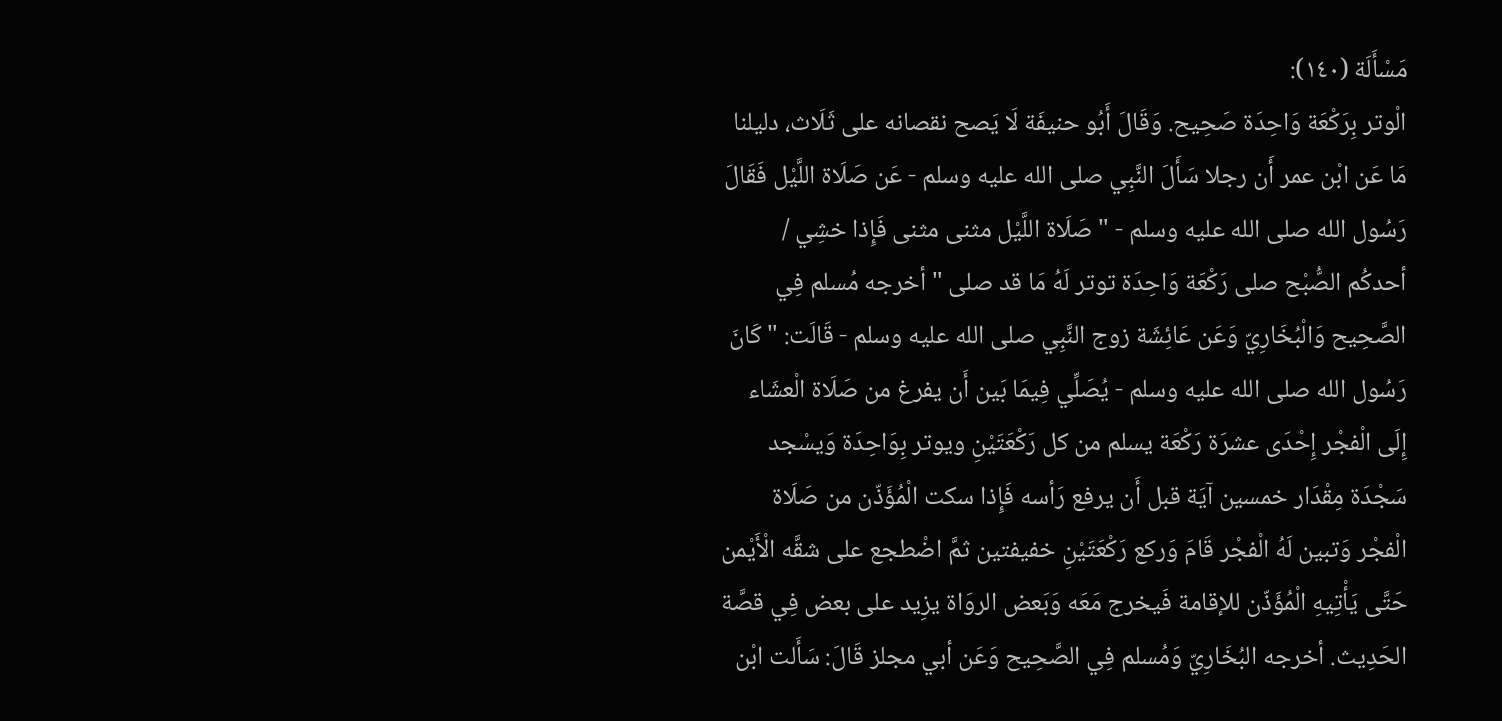مَسْأَلَة (١٤٠):
الْوتر بِرَكْعَة وَاحِدَة صَحِيح. وَقَالَ أَبُو حنيفَة لَا يَصح نقصانه على ثَلَاث، دليلنا مَا عَن ابْن عمر أَن رجلا سَأَلَ النَّبِي صلى الله عليه وسلم - عَن صَلَاة اللَّيْل فَقَالَ رَسُول الله صلى الله عليه وسلم - " صَلَاة اللَّيْل مثنى مثنى فَإِذا خشِي / أحدكُم الصُّبْح صلى رَكْعَة وَاحِدَة توتر لَهُ مَا قد صلى " أخرجه مُسلم فِي الصَّحِيح وَالْبُخَارِيّ وَعَن عَائِشَة زوج النَّبِي صلى الله عليه وسلم - قَالَت: " كَانَ رَسُول الله صلى الله عليه وسلم - يُصَلِّي فِيمَا بَين أَن يفرغ من صَلَاة الْعشَاء إِلَى الْفجْر إِحْدَى عشرَة رَكْعَة يسلم من كل رَكْعَتَيْنِ ويوتر بِوَاحِدَة وَيسْجد سَجْدَة مِقْدَار خمسين آيَة قبل أَن يرفع رَأسه فَإِذا سكت الْمُؤَذّن من صَلَاة الْفجْر وَتبين لَهُ الْفجْر قَامَ وَركع رَكْعَتَيْنِ خفيفتين ثمَّ اضْطجع على شقَّه الْأَيْمن حَتَّى يَأْتِيهِ الْمُؤَذّن للإقامة فَيخرج مَعَه وَبَعض الروَاة يزِيد على بعض فِي قصَّة الحَدِيث. أخرجه البُخَارِيّ وَمُسلم فِي الصَّحِيح وَعَن أبي مجلز قَالَ: سَأَلت ابْن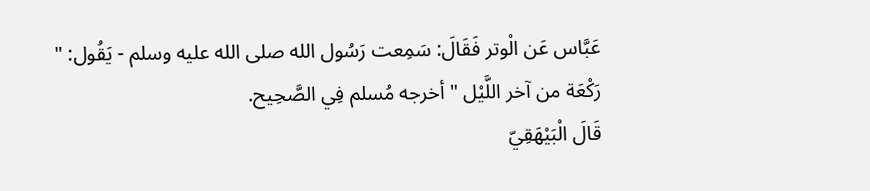عَبَّاس عَن الْوتر فَقَالَ: سَمِعت رَسُول الله صلى الله عليه وسلم - يَقُول: " رَكْعَة من آخر اللَّيْل " أخرجه مُسلم فِي الصَّحِيح.
قَالَ الْبَيْهَقِيّ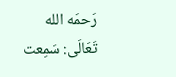رَحمَه الله تَعَالَى: سَمِعت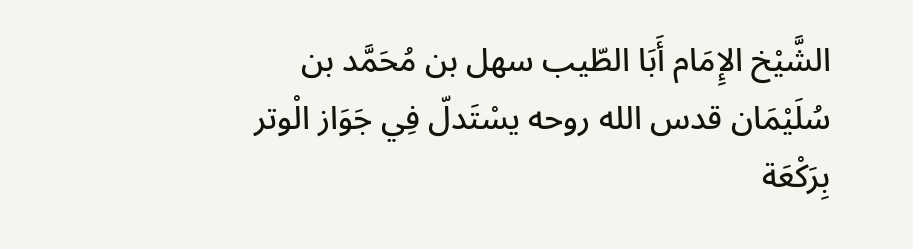الشَّيْخ الإِمَام أَبَا الطّيب سهل بن مُحَمَّد بن سُلَيْمَان قدس الله روحه يسْتَدلّ فِي جَوَاز الْوتر بِرَكْعَة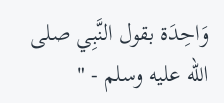وَاحِدَة بقول النَّبِي صلى الله عليه وسلم - "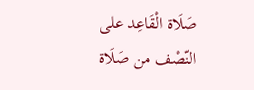صَلَاة الْقَاعِد على النّصْف من صَلَاة